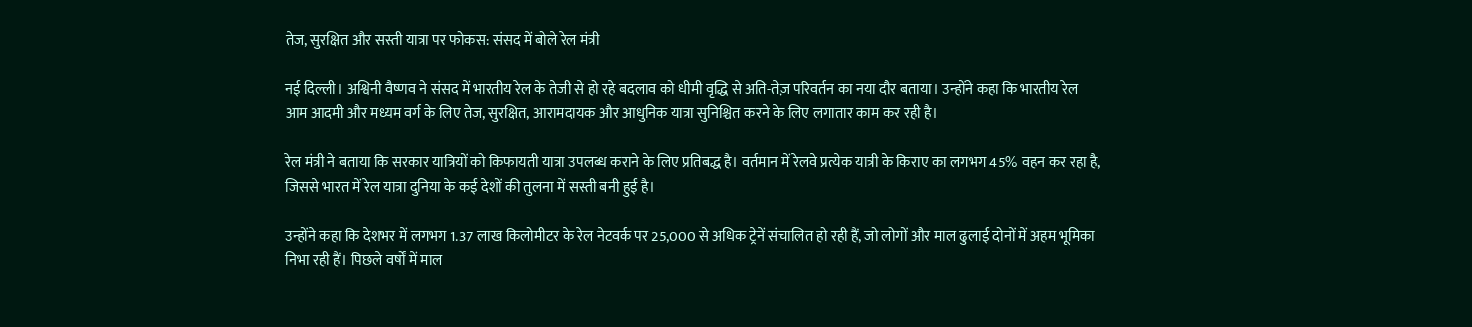तेज, सुरक्षित और सस्ती यात्रा पर फोकस: संसद में बोले रेल मंत्री

नई दिल्ली। अश्विनी वैष्णव ने संसद में भारतीय रेल के तेजी से हो रहे बदलाव को धीमी वृद्धि से अति-तेज़ परिवर्तन का नया दौर बताया। उन्होंने कहा कि भारतीय रेल आम आदमी और मध्यम वर्ग के लिए तेज, सुरक्षित, आरामदायक और आधुनिक यात्रा सुनिश्चित करने के लिए लगातार काम कर रही है।

रेल मंत्री ने बताया कि सरकार यात्रियों को किफायती यात्रा उपलब्ध कराने के लिए प्रतिबद्ध है। वर्तमान में रेलवे प्रत्येक यात्री के किराए का लगभग 45% वहन कर रहा है, जिससे भारत में रेल यात्रा दुनिया के कई देशों की तुलना में सस्ती बनी हुई है।

उन्होंने कहा कि देशभर में लगभग 1.37 लाख किलोमीटर के रेल नेटवर्क पर 25,000 से अधिक ट्रेनें संचालित हो रही हैं, जो लोगों और माल ढुलाई दोनों में अहम भूमिका निभा रही हैं। पिछले वर्षों में माल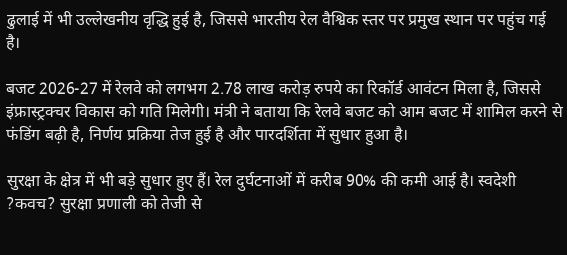ढुलाई में भी उल्लेखनीय वृद्धि हुई है, जिससे भारतीय रेल वैश्विक स्तर पर प्रमुख स्थान पर पहुंच गई है।

बजट 2026-27 में रेलवे को लगभग 2.78 लाख करोड़ रुपये का रिकॉर्ड आवंटन मिला है, जिससे इंफ्रास्ट्रक्चर विकास को गति मिलेगी। मंत्री ने बताया कि रेलवे बजट को आम बजट में शामिल करने से फंडिंग बढ़ी है, निर्णय प्रक्रिया तेज हुई है और पारदर्शिता में सुधार हुआ है।

सुरक्षा के क्षेत्र में भी बड़े सुधार हुए हैं। रेल दुर्घटनाओं में करीब 90% की कमी आई है। स्वदेशी ?कवच? सुरक्षा प्रणाली को तेजी से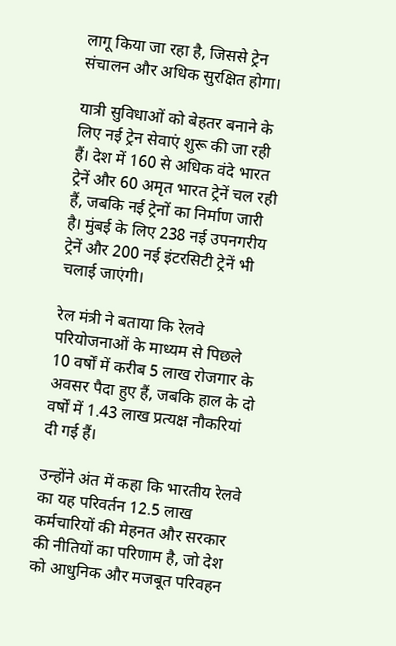लागू किया जा रहा है, जिससे ट्रेन संचालन और अधिक सुरक्षित होगा।

यात्री सुविधाओं को बेहतर बनाने के लिए नई ट्रेन सेवाएं शुरू की जा रही हैं। देश में 160 से अधिक वंदे भारत ट्रेनें और 60 अमृत भारत ट्रेनें चल रही हैं, जबकि नई ट्रेनों का निर्माण जारी है। मुंबई के लिए 238 नई उपनगरीय ट्रेनें और 200 नई इंटरसिटी ट्रेनें भी चलाई जाएंगी।

रेल मंत्री ने बताया कि रेलवे परियोजनाओं के माध्यम से पिछले 10 वर्षों में करीब 5 लाख रोजगार के अवसर पैदा हुए हैं, जबकि हाल के दो वर्षों में 1.43 लाख प्रत्यक्ष नौकरियां दी गई हैं।

उन्होंने अंत में कहा कि भारतीय रेलवे का यह परिवर्तन 12.5 लाख कर्मचारियों की मेहनत और सरकार की नीतियों का परिणाम है, जो देश को आधुनिक और मजबूत परिवहन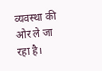व्यवस्था की ओर ले जा रहा है।